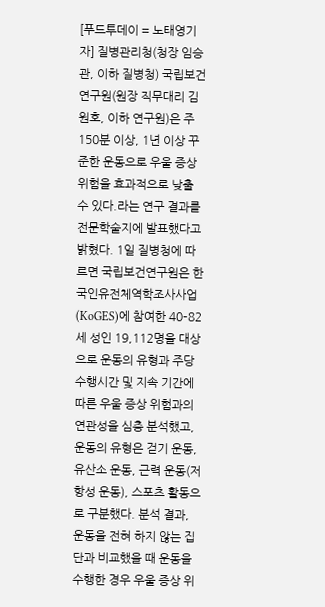[푸드투데이 = 노태영기자] 질병관리청(청장 임승관, 이하 질병청) 국립보건연구원(원장 직무대리 김원호, 이하 연구원)은 주 150분 이상, 1년 이상 꾸준한 운동으로 우울 증상 위험을 효과적으로 낮출 수 있다.라는 연구 결과를 전문학술지에 발표했다고 밝혔다. 1일 질병청에 따르면 국립보건연구원은 한국인유전체역학조사사업(KoGES)에 참여한 40–82세 성인 19,112명을 대상으로 운동의 유형과 주당 수행시간 및 지속 기간에 따른 우울 증상 위험과의 연관성을 심층 분석했고, 운동의 유형은 걷기 운동, 유산소 운동, 근력 운동(저항성 운동), 스포츠 활동으로 구분했다. 분석 결과, 운동을 전혀 하지 않는 집단과 비교했을 때 운동을 수행한 경우 우울 증상 위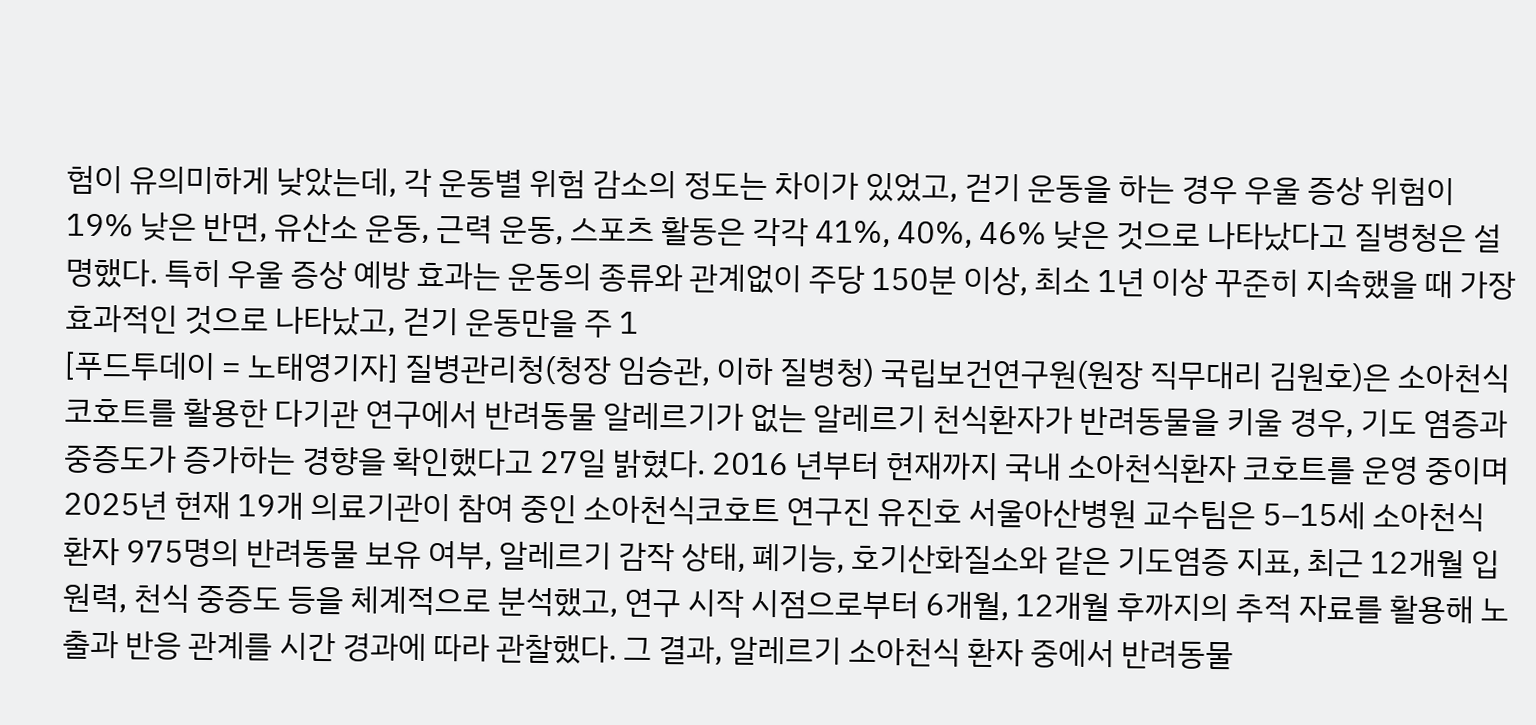험이 유의미하게 낮았는데, 각 운동별 위험 감소의 정도는 차이가 있었고, 걷기 운동을 하는 경우 우울 증상 위험이 19% 낮은 반면, 유산소 운동, 근력 운동, 스포츠 활동은 각각 41%, 40%, 46% 낮은 것으로 나타났다고 질병청은 설명했다. 특히 우울 증상 예방 효과는 운동의 종류와 관계없이 주당 150분 이상, 최소 1년 이상 꾸준히 지속했을 때 가장 효과적인 것으로 나타났고, 걷기 운동만을 주 1
[푸드투데이 = 노태영기자] 질병관리청(청장 임승관, 이하 질병청) 국립보건연구원(원장 직무대리 김원호)은 소아천식코호트를 활용한 다기관 연구에서 반려동물 알레르기가 없는 알레르기 천식환자가 반려동물을 키울 경우, 기도 염증과 중증도가 증가하는 경향을 확인했다고 27일 밝혔다. 2016 년부터 현재까지 국내 소아천식환자 코호트를 운영 중이며 2025년 현재 19개 의료기관이 참여 중인 소아천식코호트 연구진 유진호 서울아산병원 교수팀은 5–15세 소아천식 환자 975명의 반려동물 보유 여부, 알레르기 감작 상태, 폐기능, 호기산화질소와 같은 기도염증 지표, 최근 12개월 입원력, 천식 중증도 등을 체계적으로 분석했고, 연구 시작 시점으로부터 6개월, 12개월 후까지의 추적 자료를 활용해 노출과 반응 관계를 시간 경과에 따라 관찰했다. 그 결과, 알레르기 소아천식 환자 중에서 반려동물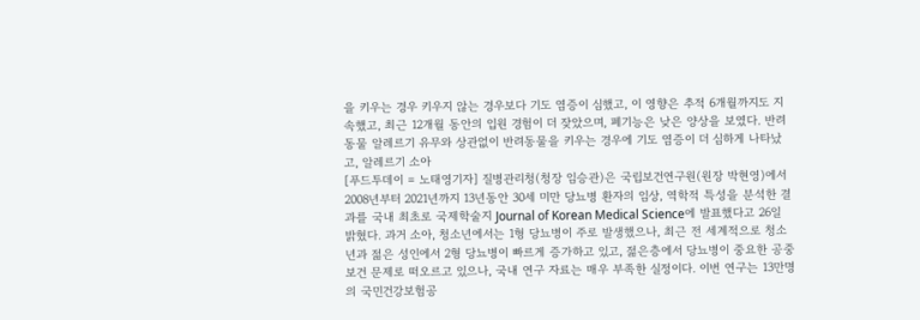을 키우는 경우 키우지 않는 경우보다 기도 염증이 심했고, 이 영향은 추적 6개월까지도 지속했고, 최근 12개월 동안의 입원 경험이 더 잦았으며, 폐기능은 낮은 양상을 보였다. 반려동물 알레르기 유무와 상관없이 반려동물을 키우는 경우에 기도 염증이 더 심하게 나타났고, 알레르기 소아
[푸드투데이 = 노태영기자] 질병관리청(청장 임승관)은 국립보건연구원(원장 박현영)에서 2008년부터 2021년까지 13년동안 30세 미만 당뇨병 환자의 임상, 역학적 특성을 분석한 결과를 국내 최초로 국제학술지 Journal of Korean Medical Science에 발표했다고 26일 밝혔다. 과거 소아, 청소년에서는 1형 당뇨병이 주로 발생했으나, 최근 전 세계적으로 청소년과 젊은 성인에서 2형 당뇨병이 빠르게 증가하고 있고, 젊은층에서 당뇨병이 중요한 공중보건 문제로 떠오르고 있으나, 국내 연구 자료는 매우 부족한 실정이다. 이번 연구는 13만명의 국민건강보험공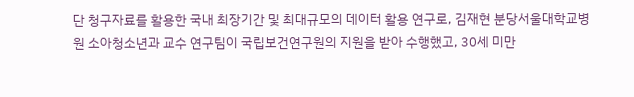단 청구자료를 활용한 국내 최장기간 및 최대규모의 데이터 활용 연구로, 김재현 분당서울대학교병원 소아청소년과 교수 연구팀이 국립보건연구원의 지원을 받아 수행했고, 30세 미만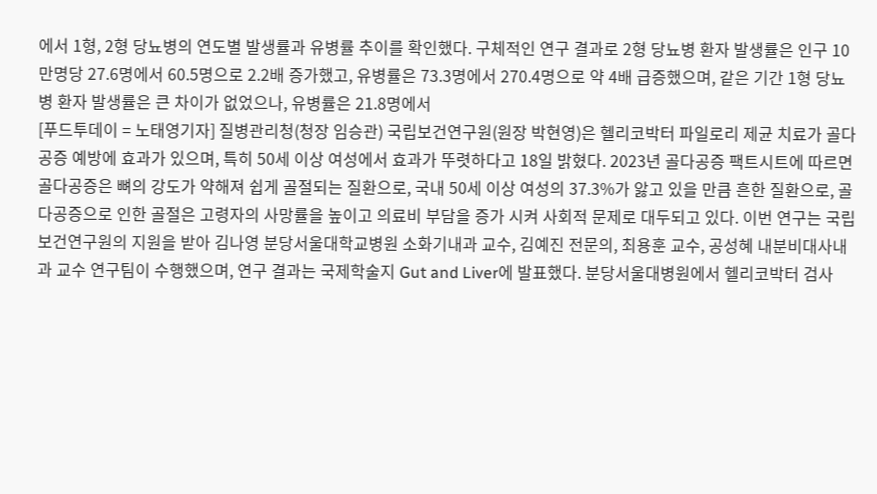에서 1형, 2형 당뇨병의 연도별 발생률과 유병률 추이를 확인했다. 구체적인 연구 결과로 2형 당뇨병 환자 발생률은 인구 10만명당 27.6명에서 60.5명으로 2.2배 증가했고, 유병률은 73.3명에서 270.4명으로 약 4배 급증했으며, 같은 기간 1형 당뇨병 환자 발생률은 큰 차이가 없었으나, 유병률은 21.8명에서
[푸드투데이 = 노태영기자] 질병관리청(청장 임승관) 국립보건연구원(원장 박현영)은 헬리코박터 파일로리 제균 치료가 골다공증 예방에 효과가 있으며, 특히 50세 이상 여성에서 효과가 뚜렷하다고 18일 밝혔다. 2023년 골다공증 팩트시트에 따르면 골다공증은 뼈의 강도가 약해져 쉽게 골절되는 질환으로, 국내 50세 이상 여성의 37.3%가 앓고 있을 만큼 흔한 질환으로, 골다공증으로 인한 골절은 고령자의 사망률을 높이고 의료비 부담을 증가 시켜 사회적 문제로 대두되고 있다. 이번 연구는 국립보건연구원의 지원을 받아 김나영 분당서울대학교병원 소화기내과 교수, 김예진 전문의, 최용훈 교수, 공성혜 내분비대사내과 교수 연구팀이 수행했으며, 연구 결과는 국제학술지 Gut and Liver에 발표했다. 분당서울대병원에서 헬리코박터 검사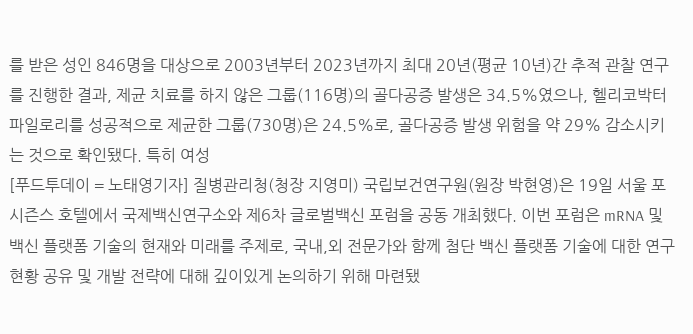를 받은 성인 846명을 대상으로 2003년부터 2023년까지 최대 20년(평균 10년)간 추적 관찰 연구를 진행한 결과, 제균 치료를 하지 않은 그룹(116명)의 골다공증 발생은 34.5%였으나, 헬리코박터 파일로리를 성공적으로 제균한 그룹(730명)은 24.5%로, 골다공증 발생 위험을 약 29% 감소시키는 것으로 확인됐다. 특히 여성
[푸드투데이 = 노태영기자] 질병관리청(청장 지영미) 국립보건연구원(원장 박현영)은 19일 서울 포시즌스 호텔에서 국제백신연구소와 제6차 글로벌백신 포럼을 공동 개최했다. 이번 포럼은 mRNA 및 백신 플랫폼 기술의 현재와 미래를 주제로, 국내,외 전문가와 함께 첨단 백신 플랫폼 기술에 대한 연구현황 공유 및 개발 전략에 대해 깊이있게 논의하기 위해 마련됐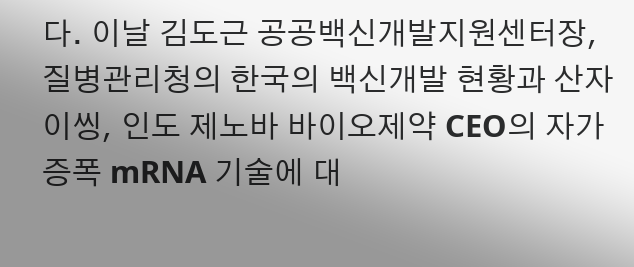다. 이날 김도근 공공백신개발지원센터장, 질병관리청의 한국의 백신개발 현황과 산자이씽, 인도 제노바 바이오제약 CEO의 자가증폭 mRNA 기술에 대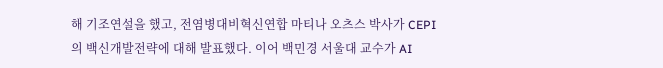해 기조연설을 했고, 전염병대비혁신연합 마티나 오츠스 박사가 CEPI의 백신개발전략에 대해 발표했다. 이어 백민경 서울대 교수가 AI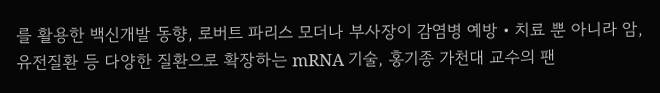를 활용한 백신개발 동향, 로버트 파리스 모더나 부사장이 감염병 예방‧치료 뿐 아니라 암, 유전질환 등 다양한 질환으로 확장하는 mRNA 기술, 홍기종 가천대 교수의 팬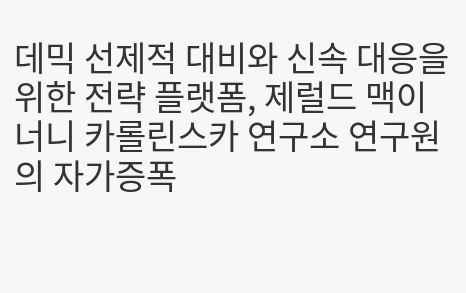데믹 선제적 대비와 신속 대응을 위한 전략 플랫폼, 제럴드 맥이너니 카롤린스카 연구소 연구원의 자가증폭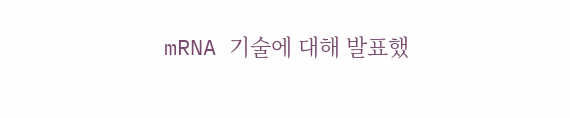mRNA 기술에 대해 발표했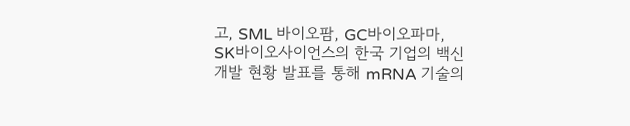고, SML 바이오팜, GC바이오파마, SK바이오사이언스의 한국 기업의 백신 개발 현황 발표를 통해 mRNA 기술의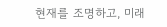현재를 조명하고, 미래